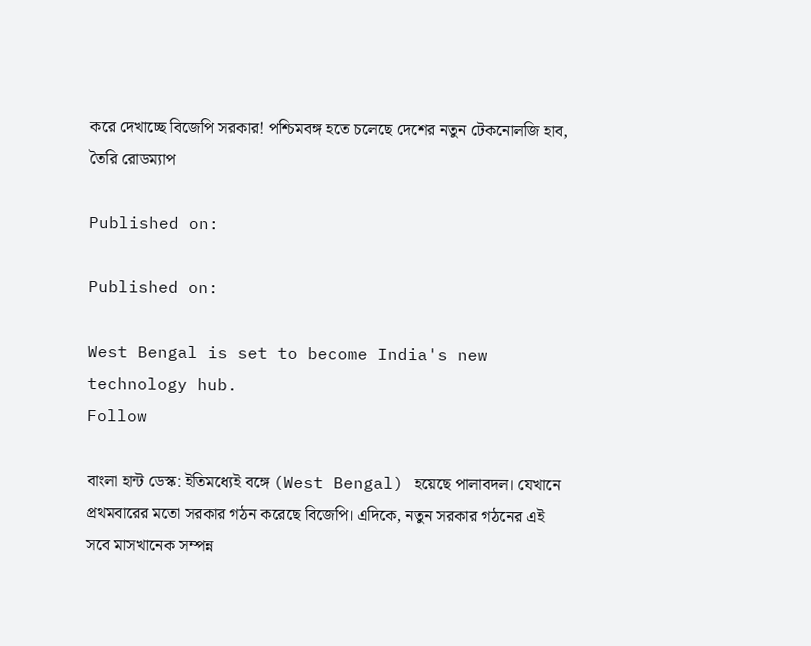করে দেখাচ্ছে বিজেপি সরকার! পশ্চিমবঙ্গ হতে চলেছে দেশের নতুন টেকনোলজি হাব, তৈরি রোডম্যাপ

Published on:

Published on:

West Bengal is set to become India's new technology hub.
Follow

বাংলা হান্ট ডেস্ক: ইতিমধ্যেই বঙ্গে (West Bengal) হয়েছে পালাবদল। যেখানে প্রথমবারের মতো সরকার গঠন করেছে বিজেপি। এদিকে, নতুন সরকার গঠনের এই সবে মাসখানেক সম্পন্ন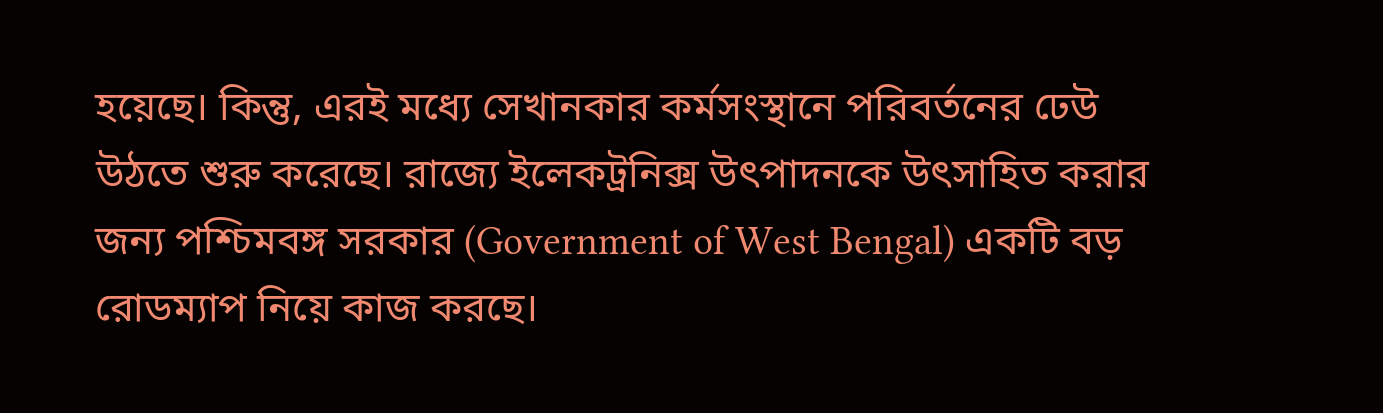হয়েছে। কিন্তু, এরই মধ্যে সেখানকার কর্মসংস্থানে পরিবর্তনের ঢেউ উঠতে শুরু করেছে। রাজ্যে ইলেকট্রনিক্স উৎপাদনকে উৎসাহিত করার জন্য পশ্চিমবঙ্গ সরকার (Government of West Bengal) একটি বড় রোডম্যাপ নিয়ে কাজ করছে।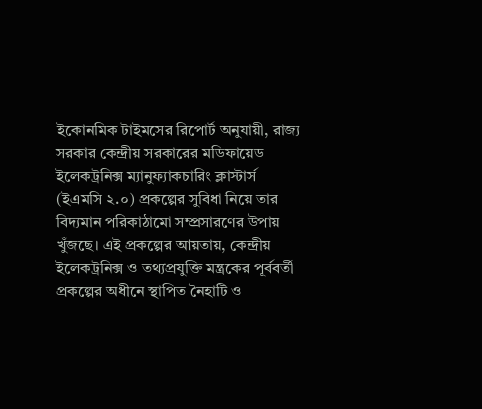ইকোনমিক টাইমসের রিপোর্ট অনুযায়ী, রাজ্য সরকার কেন্দ্রীয় সরকারের মডিফায়েড ইলেকট্রনিক্স ম্যানুফ্যাকচারিং ক্লাস্টার্স (ইএমসি ২.০) প্রকল্পের সুবিধা নিয়ে তার বিদ্যমান পরিকাঠামো সম্প্রসারণের উপায় খুঁজছে। এই প্রকল্পের আয়তায়, কেন্দ্রীয় ইলেকট্রনিক্স ও তথ্যপ্রযুক্তি মন্ত্রকের পূর্ববর্তী প্রকল্পের অধীনে স্থাপিত নৈহাটি ও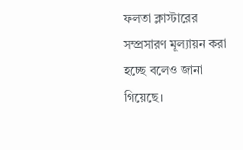ফলতা ক্লাস্টারের সম্প্রসারণ মূল্যায়ন করা হচ্ছে বলেও জানা গিয়েছে।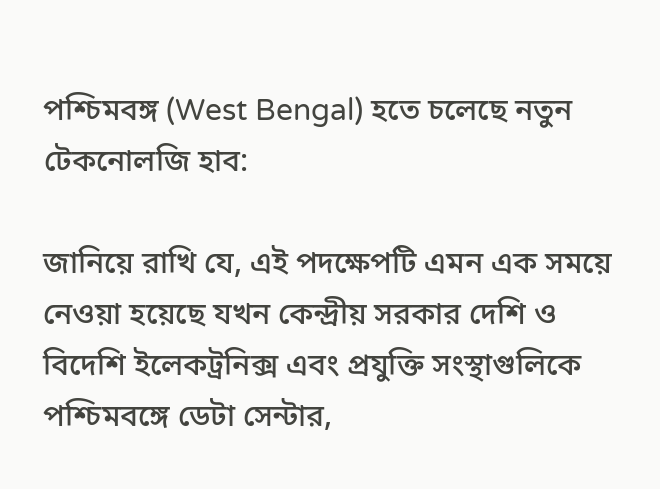পশ্চিমবঙ্গ (West Bengal) হতে চলেছে নতুন টেকনোলজি হাব:

জানিয়ে রাখি যে, এই পদক্ষেপটি এমন এক সময়ে নেওয়া হয়েছে যখন কেন্দ্রীয় সরকার দেশি ও বিদেশি ইলেকট্রনিক্স এবং প্রযুক্তি সংস্থাগুলিকে পশ্চিমবঙ্গে ডেটা সেন্টার,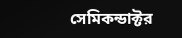সেমিকন্ডাক্টর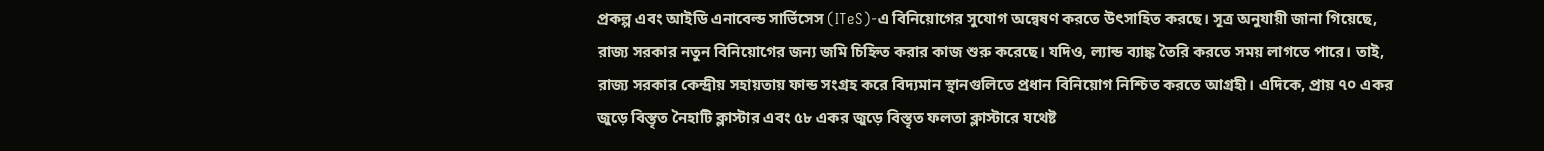প্রকল্প এবং আইডি এনাবেল্ড সার্ভিসেস (ITeS)-এ বিনিয়োগের সুযোগ অন্বেষণ করতে উৎসাহিত করছে। সূত্র অনুযায়ী জানা গিয়েছে, রাজ্য সরকার নতুন বিনিয়োগের জন্য জমি চিহ্নিত করার কাজ শুরু করেছে। যদিও, ল্যান্ড ব্যাঙ্ক তৈরি করতে সময় লাগতে পারে। তাই, রাজ্য সরকার কেন্দ্রীয় সহায়তায় ফান্ড সংগ্রহ করে বিদ্যমান স্থানগুলিতে প্রধান বিনিয়োগ নিশ্চিত করতে আগ্রহী। এদিকে, প্রায় ৭০ একর জুড়ে বিস্তৃত নৈহাটি ক্লাস্টার এবং ৫৮ একর জুড়ে বিস্তৃত ফলতা ক্লাস্টারে যথেষ্ট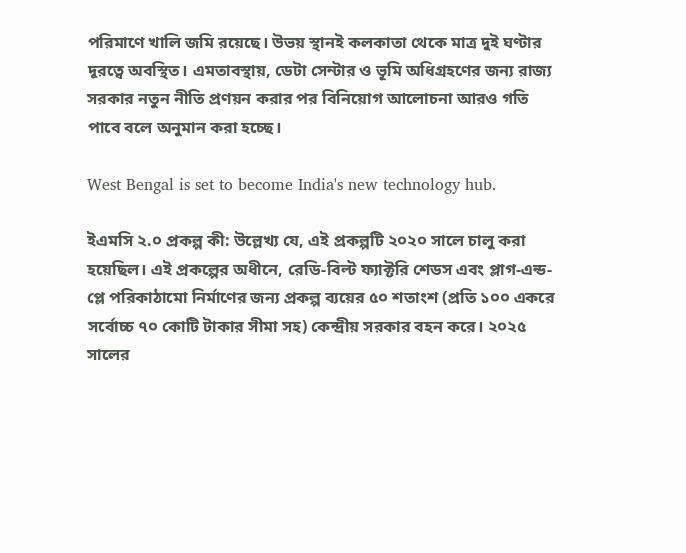পরিমাণে খালি জমি রয়েছে। উভয় স্থানই কলকাতা থেকে মাত্র দুই ঘণ্টার দূরত্বে অবস্থিত। এমতাবস্থায়, ডেটা সেন্টার ও ভূমি অধিগ্রহণের জন্য রাজ্য সরকার নতুন নীতি প্রণয়ন করার পর বিনিয়োগ আলোচনা আরও গতি পাবে বলে অনুমান করা হচ্ছে।

West Bengal is set to become India's new technology hub.

ইএমসি ২.০ প্রকল্প কী: উল্লেখ্য যে, এই প্রকল্পটি ২০২০ সালে চালু করা হয়েছিল। এই প্রকল্পের অধীনে, রেডি-বিল্ট ফ্যাক্টরি শেডস এবং প্লাগ-এন্ড-প্লে পরিকাঠামো নির্মাণের জন্য প্রকল্প ব্যয়ের ৫০ শতাংশ (প্রতি ১০০ একরে সর্বোচ্চ ৭০ কোটি টাকার সীমা সহ) কেন্দ্রীয় সরকার বহন করে। ২০২৫ সালের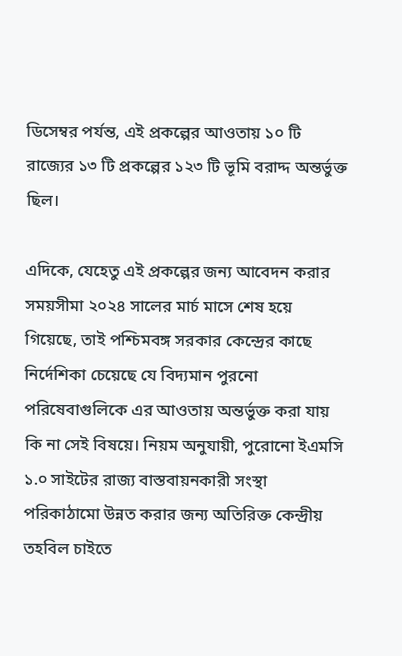ডিসেম্বর পর্যন্ত, এই প্রকল্পের আওতায় ১০ টি রাজ্যের ১৩ টি প্রকল্পের ১২৩ টি ভূমি বরাদ্দ অন্তর্ভুক্ত ছিল।

এদিকে, যেহেতু এই প্রকল্পের জন্য আবেদন করার সময়সীমা ২০২৪ সালের মার্চ মাসে শেষ হয়ে গিয়েছে, তাই পশ্চিমবঙ্গ সরকার কেন্দ্রের কাছে নির্দেশিকা চেয়েছে যে বিদ্যমান পুরনো পরিষেবাগুলিকে এর আওতায় অন্তর্ভুক্ত করা যায় কি না সেই বিষয়ে। নিয়ম অনুযায়ী, পুরোনো ইএমসি ১.০ সাইটের রাজ্য বাস্তবায়নকারী সংস্থা পরিকাঠামো উন্নত করার জন্য অতিরিক্ত কেন্দ্রীয় তহবিল চাইতে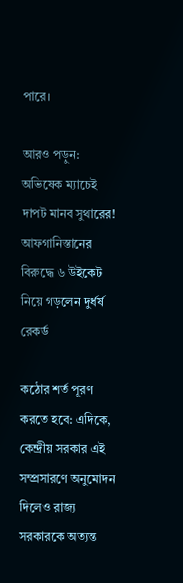পারে।

আরও পড়ুন: অভিষেক ম্যাচেই দাপট মানব সুথারের! আফগানিস্তানের বিরুদ্ধে ৬ উইকেট নিয়ে গড়লেন দুর্ধর্ষ রেকর্ড

কঠোর শর্ত পূরণ করতে হবে: এদিকে, কেন্দ্রীয় সরকার এই সম্প্রসারণে অনুমোদন দিলেও রাজ্য সরকারকে অত্যন্ত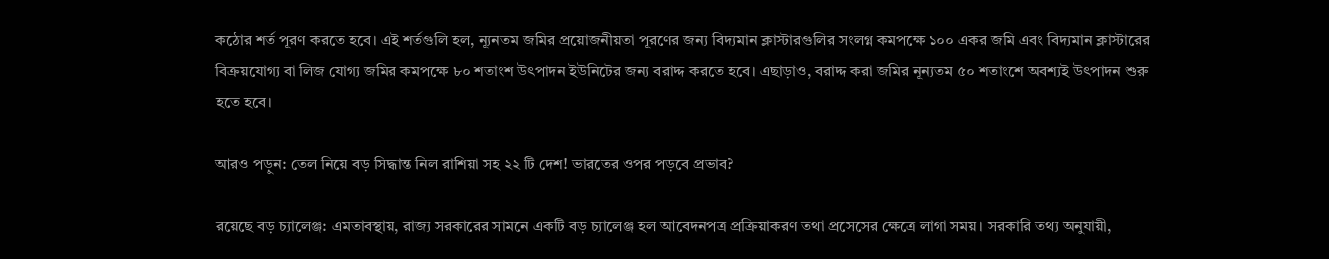কঠোর শর্ত পূরণ করতে হবে। এই শর্তগুলি হল, ন্যূনতম জমির প্রয়োজনীয়তা পূরণের জন্য বিদ্যমান ক্লাস্টারগুলির সংলগ্ন কমপক্ষে ১০০ একর জমি এবং বিদ্যমান ক্লাস্টারের বিক্রয়যোগ্য বা লিজ যোগ্য জমির কমপক্ষে ৮০ শতাংশ উৎপাদন ইউনিটের জন্য বরাদ্দ করতে হবে। এছাড়াও, বরাদ্দ করা জমির নূন্যতম ৫০ শতাংশে অবশ্যই উৎপাদন শুরু হতে হবে।

আরও পড়ুন: তেল নিয়ে বড় সিদ্ধান্ত নিল রাশিয়া সহ ২২ টি দেশ! ভারতের ওপর পড়বে প্রভাব?

রয়েছে বড় চ্যালেঞ্জ: এমতাবস্থায়, রাজ্য সরকারের সামনে একটি বড় চ্যালেঞ্জ হল আবেদনপত্র প্রক্রিয়াকরণ তথা প্রসেসের ক্ষেত্রে লাগা সময়। সরকারি তথ্য অনুযায়ী,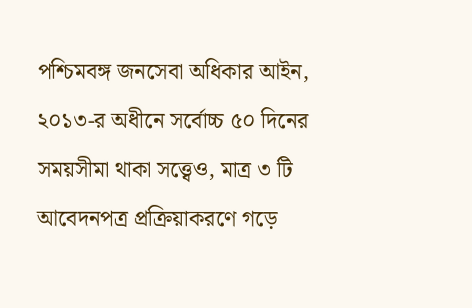পশ্চিমবঙ্গ জনসেবা অধিকার আইন, ২০১৩-র অধীনে সর্বোচ্চ ৫০ দিনের সময়সীমা থাকা সত্ত্বেও, মাত্র ৩ টি আবেদনপত্র প্রক্রিয়াকরণে গড়ে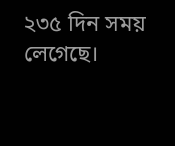২৩৫ দিন সময় লেগেছে।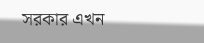সরকার এখন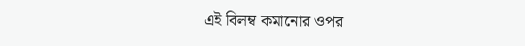এই বিলম্ব কমানোর ওপর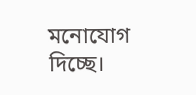মনোযোগ দিচ্ছে।